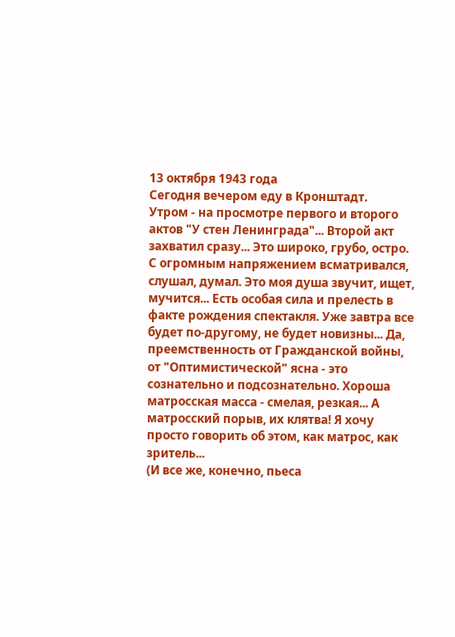13 октября 1943 года
Сегодня вечером еду в Кронштадт.
Утром - на просмотре первого и второго актов "У стен Ленинграда"... Второй акт захватил сразу... Это широко, грубо, остро. С огромным напряжением всматривался, слушал, думал. Это моя душа звучит, ищет, мучится... Есть особая сила и прелесть в факте рождения спектакля. Уже завтра все будет по-другому, не будет новизны... Да, преемственность от Гражданской войны, от "Оптимистической" ясна - это сознательно и подсознательно. Хороша матросская масса - смелая, резкая... А матросский порыв, их клятва! Я хочу просто говорить об этом, как матрос, как зритель...
(И все же, конечно, пьеса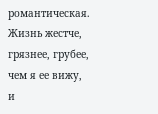романтическая. Жизнь жестче, грязнее, грубее, чем я ее вижу, и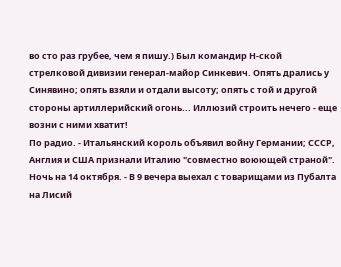во сто раз грубее, чем я пишу.) Был командир Н-ской стрелковой дивизии генерал-майор Синкевич. Опять дрались у Синявино; опять взяли и отдали высоту; опять с той и другой стороны артиллерийский огонь... Иллюзий строить нечего - еще возни с ними хватит!
По радио. - Итальянский король объявил войну Германии; СССР, Англия и США признали Италию "совместно воюющей страной".
Ночь на 14 октября. - В 9 вечера выехал с товарищами из Пубалта на Лисий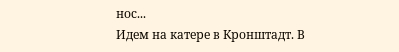нос...
Идем на катере в Кронштадт. В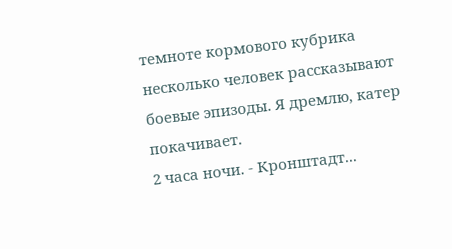темноте кормового кубрика несколько человек рассказывают боевые эпизоды. Я дремлю, катер покачивает.
2 часа ночи. - Кронштадт...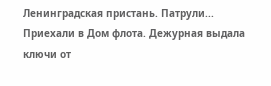Ленинградская пристань. Патрули...
Приехали в Дом флота. Дежурная выдала ключи от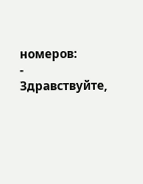номеров:
- Здравствуйте,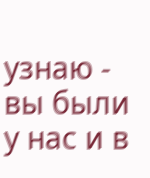узнаю - вы были у нас и в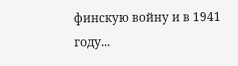финскую войну и в 1941 году...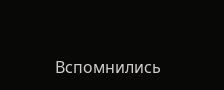Вспомнились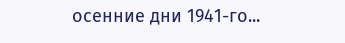осенние дни 1941-го...